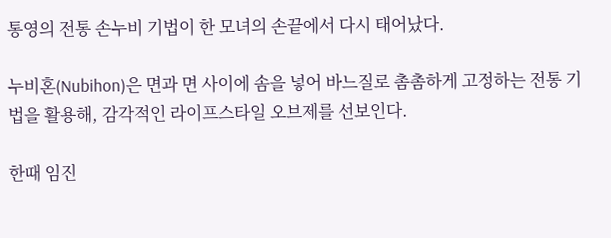통영의 전통 손누비 기법이 한 모녀의 손끝에서 다시 태어났다.

누비혼(Nubihon)은 면과 면 사이에 솜을 넣어 바느질로 촘촘하게 고정하는 전통 기법을 활용해, 감각적인 라이프스타일 오브제를 선보인다.

한때 임진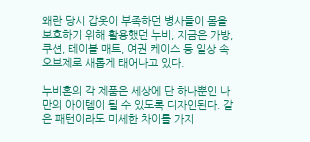왜란 당시 갑옷이 부족하던 병사들이 몸을 보호하기 위해 활용했던 누비, 지금은 가방, 쿠션, 테이블 매트, 여권 케이스 등 일상 속 오브제로 새롭게 태어나고 있다.

누비혼의 각 제품은 세상에 단 하나뿐인 나만의 아이템이 될 수 있도록 디자인된다. 같은 패턴이라도 미세한 차이를 가지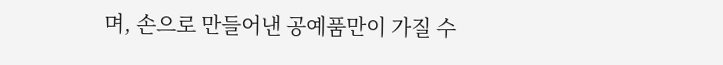며, 손으로 만들어낸 공예품만이 가질 수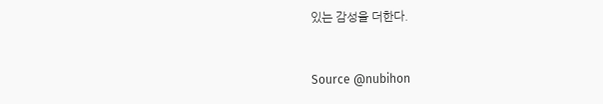있는 감성을 더한다.


Source @nubihon